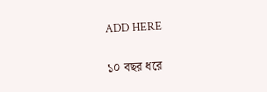ADD HERE

১০ বছর ধরে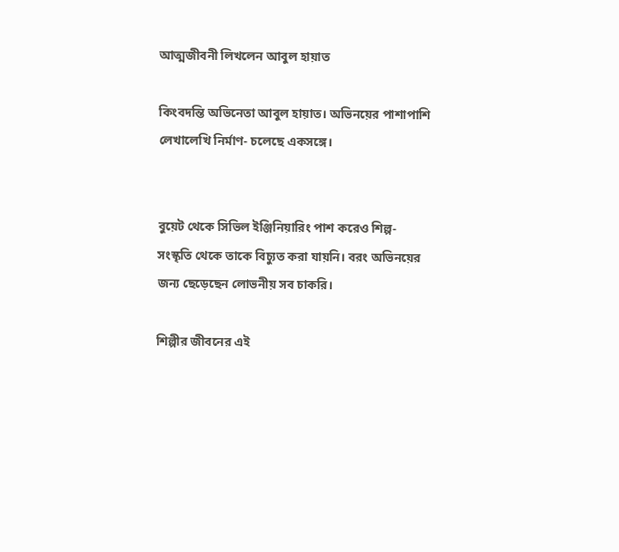আত্মজীবনী লিখলেন আবুল হায়াত

কিংবদন্তি অভিনেতা আবুল হায়াত। অভিনয়ের পাশাপাশি লেখালেখি নির্মাণ- চলেছে একসঙ্গে।


বুয়েট থেকে সিভিল ইঞ্জিনিয়ারিং পাশ করেও শিল্প-সংস্কৃতি থেকে তাকে বিচ্যুত করা যায়নি। বরং অভিনয়ের জন্য ছেড়েছেন লোভনীয় সব চাকরি।

শিল্পীর জীবনের এই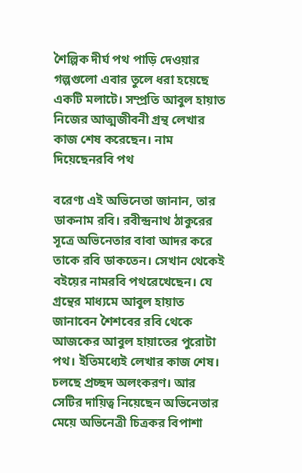শৈল্পিক দীর্ঘ পথ পাড়ি দেওয়ার গল্পগুলো এবার তুলে ধরা হয়েছে একটি মলাটে। সম্প্রতি আবুল হায়াত নিজের আত্মজীবনী গ্রন্থ লেখার কাজ শেষ করেছেন। নাম দিয়েছেনরবি পথ

বরেণ্য এই অভিনেতা জানান, তার ডাকনাম রবি। রবীন্দ্রনাথ ঠাকুরের সূত্রে অভিনেতার বাবা আদর করে তাকে রবি ডাকতেন। সেখান থেকেই বইয়ের নামরবি পথরেখেছেন। যে গ্রন্থের মাধ্যমে আবুল হায়াত জানাবেন শৈশবের রবি থেকে আজকের আবুল হায়াতের পুরোটা পথ। ইতিমধ্যেই লেখার কাজ শেষ। চলছে প্রচ্ছদ অলংকরণ। আর সেটির দায়িত্ব নিয়েছেন অভিনেতার মেয়ে অভিনেত্রী চিত্রকর বিপাশা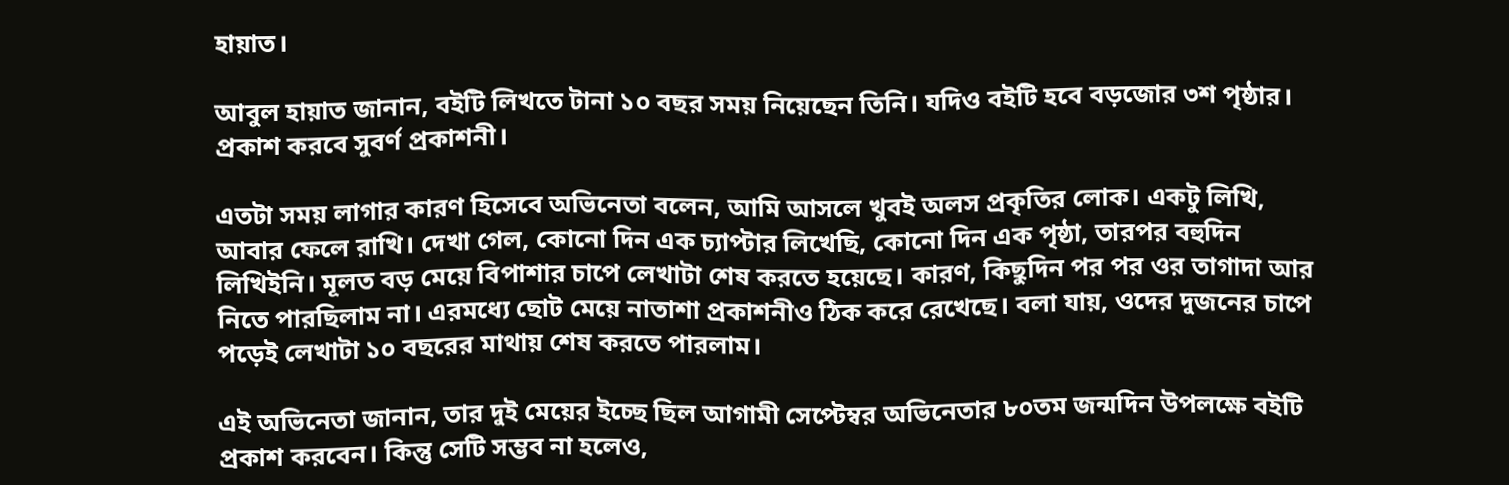হায়াত।

আবুল হায়াত জানান, বইটি লিখতে টানা ১০ বছর সময় নিয়েছেন তিনি। যদিও বইটি হবে বড়জোর ৩শ পৃষ্ঠার। প্রকাশ করবে সুবর্ণ প্রকাশনী।

এতটা সময় লাগার কারণ হিসেবে অভিনেতা বলেন, আমি আসলে খুবই অলস প্রকৃতির লোক। একটু লিখি, আবার ফেলে রাখি। দেখা গেল, কোনো দিন এক চ্যাপ্টার লিখেছি, কোনো দিন এক পৃষ্ঠা, তারপর বহুদিন লিখিইনি। মূলত বড় মেয়ে বিপাশার চাপে লেখাটা শেষ করতে হয়েছে। কারণ, কিছুদিন পর পর ওর তাগাদা আর নিতে পারছিলাম না। এরমধ্যে ছোট মেয়ে নাতাশা প্রকাশনীও ঠিক করে রেখেছে। বলা যায়, ওদের দুজনের চাপে পড়েই লেখাটা ১০ বছরের মাথায় শেষ করতে পারলাম।

এই অভিনেতা জানান, তার দুই মেয়ের ইচ্ছে ছিল আগামী সেপ্টেম্বর অভিনেতার ৮০তম জন্মদিন উপলক্ষে বইটি প্রকাশ করবেন। কিন্তু সেটি সম্ভব না হলেও,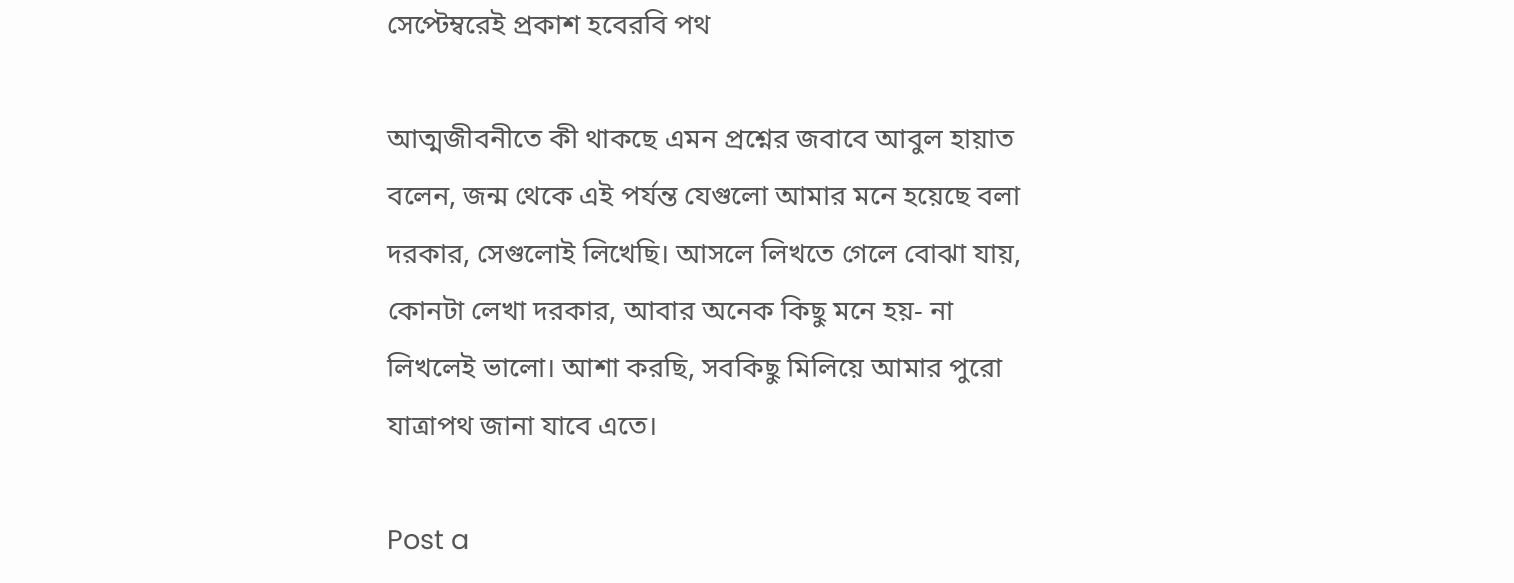সেপ্টেম্বরেই প্রকাশ হবেরবি পথ

আত্মজীবনীতে কী থাকছে এমন প্রশ্নের জবাবে আবুল হায়াত বলেন, জন্ম থেকে এই পর্যন্ত যেগুলো আমার মনে হয়েছে বলা দরকার, সেগুলোই লিখেছি। আসলে লিখতে গেলে বোঝা যায়, কোনটা লেখা দরকার, আবার অনেক কিছু মনে হয়- না লিখলেই ভালো। আশা করছি, সবকিছু মিলিয়ে আমার পুরো যাত্রাপথ জানা যাবে এতে।

Post a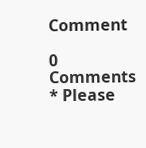Comment

0 Comments
* Please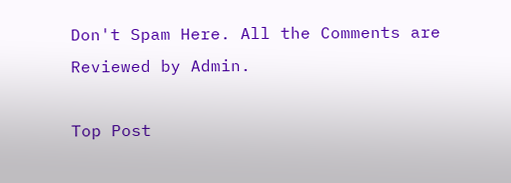Don't Spam Here. All the Comments are Reviewed by Admin.

Top Post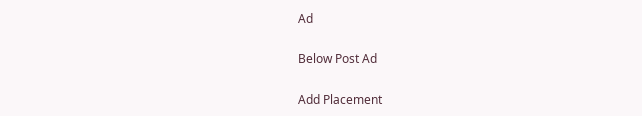Ad

Below Post Ad

Add Placement